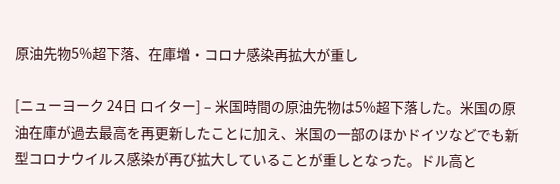原油先物5%超下落、在庫増・コロナ感染再拡大が重し

[ニューヨーク 24日 ロイター] – 米国時間の原油先物は5%超下落した。米国の原油在庫が過去最高を再更新したことに加え、米国の一部のほかドイツなどでも新型コロナウイルス感染が再び拡大していることが重しとなった。ドル高と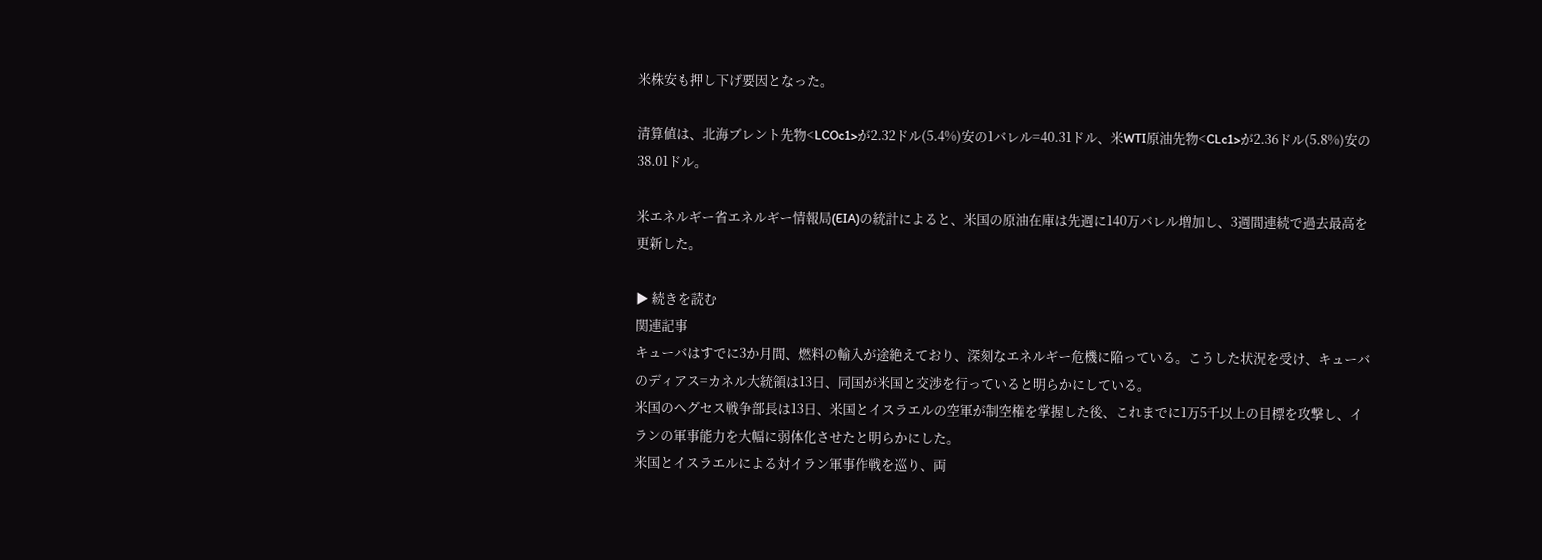米株安も押し下げ要因となった。

清算値は、北海ブレント先物<LCOc1>が2.32ドル(5.4%)安の1バレル=40.31ドル、米WTI原油先物<CLc1>が2.36ドル(5.8%)安の38.01ドル。

米エネルギー省エネルギー情報局(EIA)の統計によると、米国の原油在庫は先週に140万バレル増加し、3週間連続で過去最高を更新した。

▶ 続きを読む
関連記事
キューバはすでに3か月間、燃料の輸入が途絶えており、深刻なエネルギー危機に陥っている。こうした状況を受け、キューバのディアス=カネル大統領は13日、同国が米国と交渉を行っていると明らかにしている。
米国のヘグセス戦争部長は13日、米国とイスラエルの空軍が制空権を掌握した後、これまでに1万5千以上の目標を攻撃し、イランの軍事能力を大幅に弱体化させたと明らかにした。
米国とイスラエルによる対イラン軍事作戦を巡り、両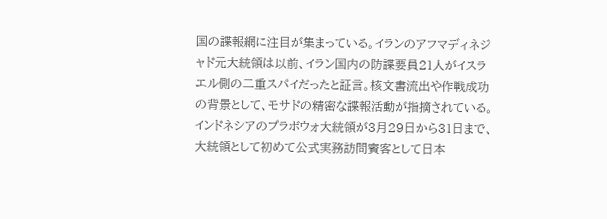国の諜報網に注目が集まっている。イランのアフマディネジャド元大統領は以前、イラン国内の防諜要員21人がイスラエル側の二重スパイだったと証言。核文書流出や作戦成功の背景として、モサドの精密な諜報活動が指摘されている。
インドネシアのプラボウォ大統領が3月29日から31日まで、大統領として初めて公式実務訪問賓客として日本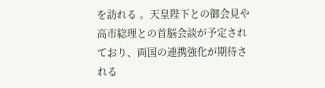を訪れる 。天皇陛下との御会見や高市総理との首脳会談が予定されており、両国の連携強化が期待される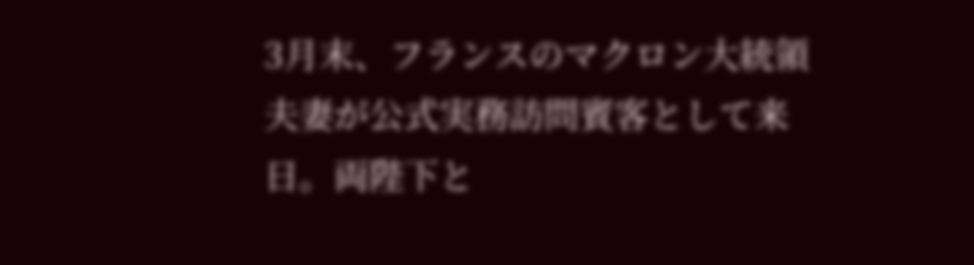3月末、フランスのマクロン大統領夫妻が公式実務訪問賓客として来日。両陛下と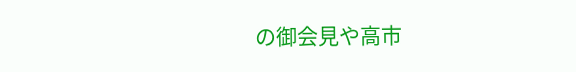の御会見や高市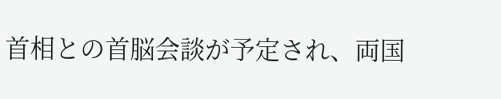首相との首脳会談が予定され、両国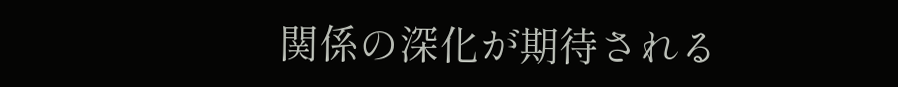関係の深化が期待される